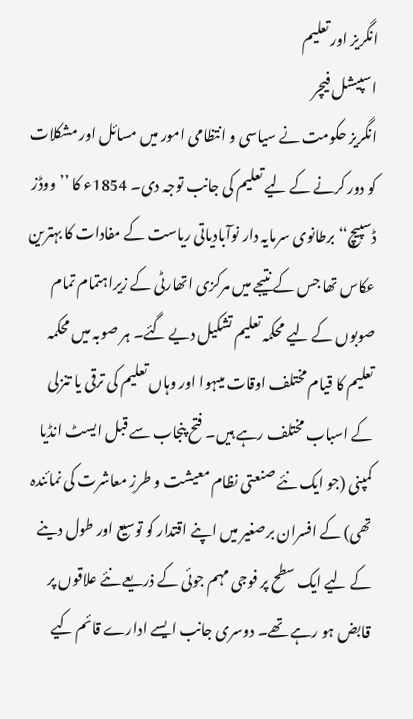انگریز اور تعلیم
اسپیشل فیچر
انگریز حکومت نے سیاسی و انتظامی امور میں مسائل اور مشکلات کو دور کرنے کے لیے تعلیم کی جانب توجہ دی۔ 1854ء کا ’’ووڈز ڈسپیچ‘‘ برطانوی سرمایہ دار نوآبادیاتی ریاست کے مفادات کا بہترین عکاس تھا جس کے نتیجے میں مرکزی اتھارٹی کے زیراہتمام تمام صوبوں کے لیے محکمہ تعلیم تشکیل دیے گئے۔ ہر صوبہ میں محکمہ تعلیم کا قیام مختلف اوقات میںہوا اور وہاں تعلیم کی ترقی یا تنزلی کے اسباب مختلف رہے ہیں۔ فتح پنجاب سے قبل ایسٹ انڈیا کمپنی (جو ایک نئے صنعتی نظام معیشت و طرزِ معاشرت کی نمائندہ تھی) کے افسران برصغیر میں اپنے اقتدار کو توسیع اور طول دینے کے لیے ایک سطح پر فوجی مہم جوئی کے ذریعے نئے علاقوں پر قابض ہو رہے تھے۔ دوسری جانب ایسے ادارے قائم کیے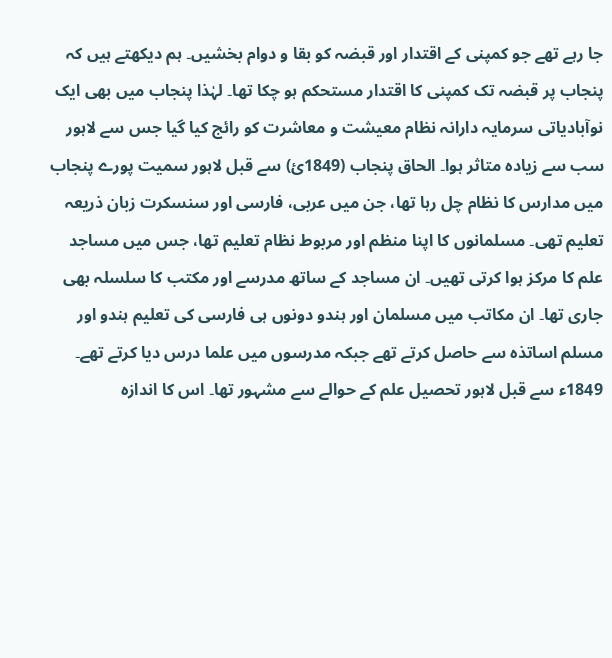جا رہے تھے جو کمپنی کے اقتدار اور قبضہ کو بقا و دوام بخشیں۔ ہم دیکھتے ہیں کہ پنجاب پر قبضہ تک کمپنی کا اقتدار مستحکم ہو چکا تھا۔ لہٰذا پنجاب میں بھی ایک نوآبادیاتی سرمایہ دارانہ نظام معیشت و معاشرت کو رائج کیا گیا جس سے لاہور سب سے زیادہ متاثر ہوا۔ الحاق پنجاب (1849ئ) سے قبل لاہور سمیت پورے پنجاب میں مدارس کا نظام چل رہا تھا، جن میں عربی، فارسی اور سنسکرت زبان ذریعہ تعلیم تھی۔ مسلمانوں کا اپنا منظم اور مربوط نظام تعلیم تھا، جس میں مساجد علم کا مرکز ہوا کرتی تھیں۔ ان مساجد کے ساتھ مدرسے اور مکتب کا سلسلہ بھی جاری تھا۔ ان مکاتب میں مسلمان اور ہندو دونوں ہی فارسی کی تعلیم ہندو اور مسلم اساتذہ سے حاصل کرتے تھے جبکہ مدرسوں میں علما درس دیا کرتے تھے۔ 1849ء سے قبل لاہور تحصیل علم کے حوالے سے مشہور تھا۔ اس کا اندازہ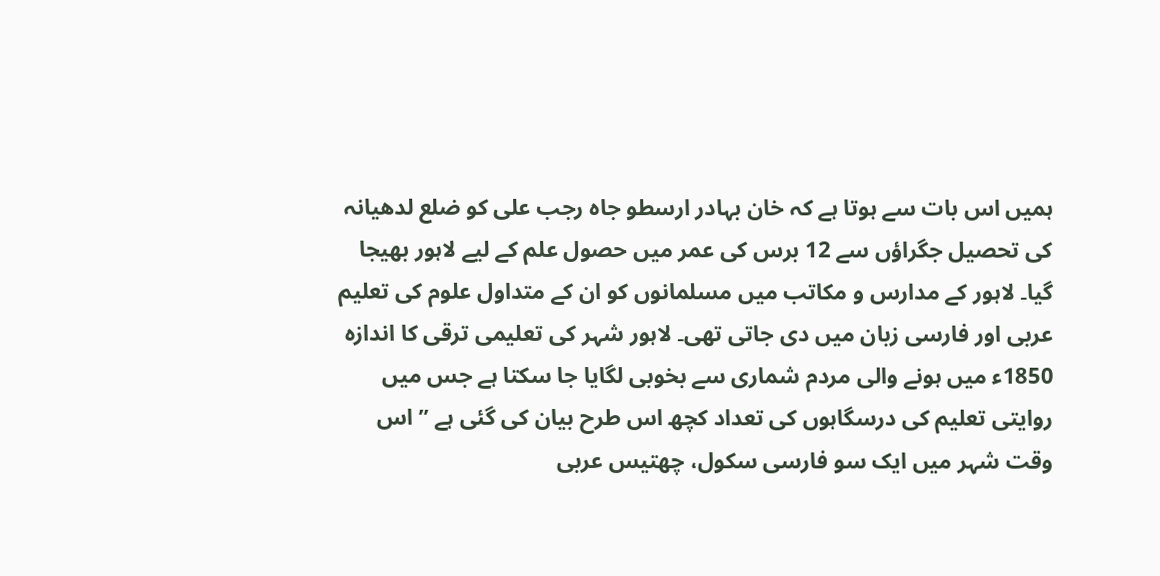ہمیں اس بات سے ہوتا ہے کہ خان بہادر ارسطو جاہ رجب علی کو ضلع لدھیانہ کی تحصیل جگراؤں سے 12 برس کی عمر میں حصول علم کے لیے لاہور بھیجا گیا۔ لاہور کے مدارس و مکاتب میں مسلمانوں کو ان کے متداول علوم کی تعلیم عربی اور فارسی زبان میں دی جاتی تھی۔ لاہور شہر کی تعلیمی ترقی کا اندازہ 1850ء میں ہونے والی مردم شماری سے بخوبی لگایا جا سکتا ہے جس میں روایتی تعلیم کی درسگاہوں کی تعداد کچھ اس طرح بیان کی گئی ہے ’’ اس وقت شہر میں ایک سو فارسی سکول، چھتیس عربی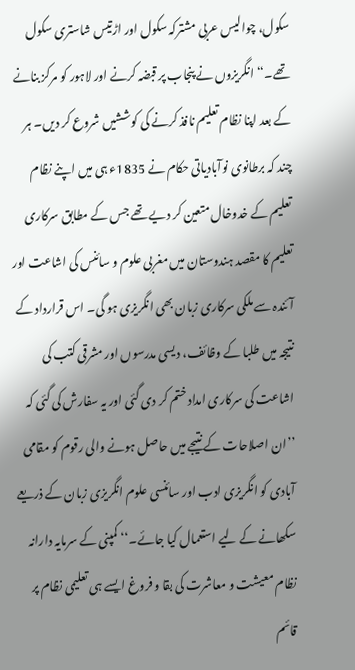سکول، چوالیس عربی مشترکہ سکول اور اڑتیس شاستری سکول تھے۔‘‘ انگریزوں نے پنجاب پر قبضہ کرنے اور لاہور کو مرکز بنانے کے بعد اپنا نظام تعلیم نافذ کرنے کی کوششیں شروع کر دیں۔ ہر چند کہ برطانوی نوآبادیاتی حکام نے 1835ء ہی میں اپنے نظام تعلیم کے خدوخال متعین کر دیے تھے جس کے مطابق سرکاری تعلیم کا مقصد ہندوستان میں مغربی علوم و سائنس کی اشاعت اور آئندہ سے ملکی سرکاری زبان بھی انگریزی ہو گی۔ اس قرارداد کے نتیجہ میں طلبا کے وظائف، دیسی مدرسوں اور مشرقی کتب کی اشاعت کی سرکاری امداد ختم کر دی گئی اور یہ سفارش کی گئی کہ ’’ان اصلاحات کے نتیجے میں حاصل ہونے والی رقوم کو مقامی آبادی کو انگریزی ادب اور سائنسی علوم انگریزی زبان کے ذریعے سکھانے کے لیے استعمال کیا جائے۔‘‘ کمپنی کے سرمایہ دارانہ نظام معیشت و معاشرت کی بقا و فروغ ایسے ہی تعلیمی نظام پر قائم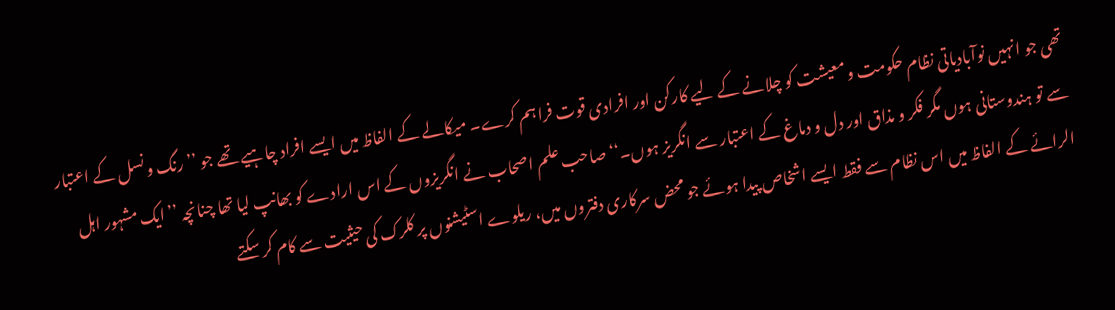تھی جو انہیں نوآبادیاتی نظام حکومت و معیشت کو چلانے کے لیے کارکن اور افرادی قوت فراہم کرے۔ میکالے کے الفاظ میں ایسے افراد چاہیے تھے جو ’’رنگ و نسل کے اعتبار سے تو ہندوستانی ہوں مگر فکر و مذاق اور دل و دماغ کے اعتبار سے انگریز ہوں۔‘‘ صاحب علم اصحاب نے انگریزوں کے اس ارادے کو بھانپ لیا تھا چنانچہ ’’ایک مشہور اہل الرائے کے الفاظ میں اس نظام سے فقط ایسے اشخاص پیدا ہوئے جو محض سرکاری دفتروں میں، ریلوے اسٹیشنوں پر کلرک کی حیثیت سے کام کر سکتے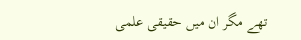تھے مگر ان میں حقیقی علمی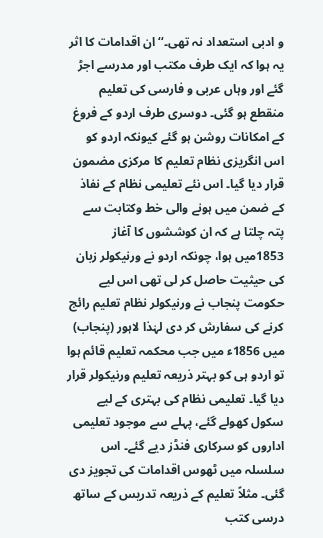و ادبی استعداد نہ تھی۔‘‘ان اقدامات کا اثر یہ ہوا کہ ایک طرف مکتب اور مدرسے اجڑ گئے اور وہاں عربی و فارسی کی تعلیم منقطع ہو گئی۔ دوسری طرف اردو کے فروغ کے امکانات روشن ہو گئے کیونکہ اردو کو اس انگریزی نظام تعلیم کا مرکزی مضمون قرار دیا گیا۔ اس نئے تعلیمی نظام کے نفاذ کے ضمن میں ہونے والی خط وکتابت سے پتہ چلتا ہے کہ ان کوششوں کا آغاز 1853میں ہوا، چونکہ اردو نے ورنیکولر زبان کی حیثیت حاصل کر لی تھی اس لیے حکومت پنجاب نے ورنیکولر نظام تعلیم رائج کرنے کی سفارش کر دی لہٰذا لاہور (پنجاب) میں 1856ء میں جب محکمہ تعلیم قائم ہوا تو اردو ہی کو بہتر ذریعہ تعلیم ورنیکولر قرار دیا گیا۔ تعلیمی نظام کی بہتری کے لیے سکول کھولے گئے، پہلے سے موجود تعلیمی اداروں کو سرکاری فنڈز دیے گئے۔ اس سلسلہ میں ٹھوس اقدامات کی تجویز دی گئی۔ مثلاً تعلیم کے ذریعہ تدریس کے ساتھ درسی کتب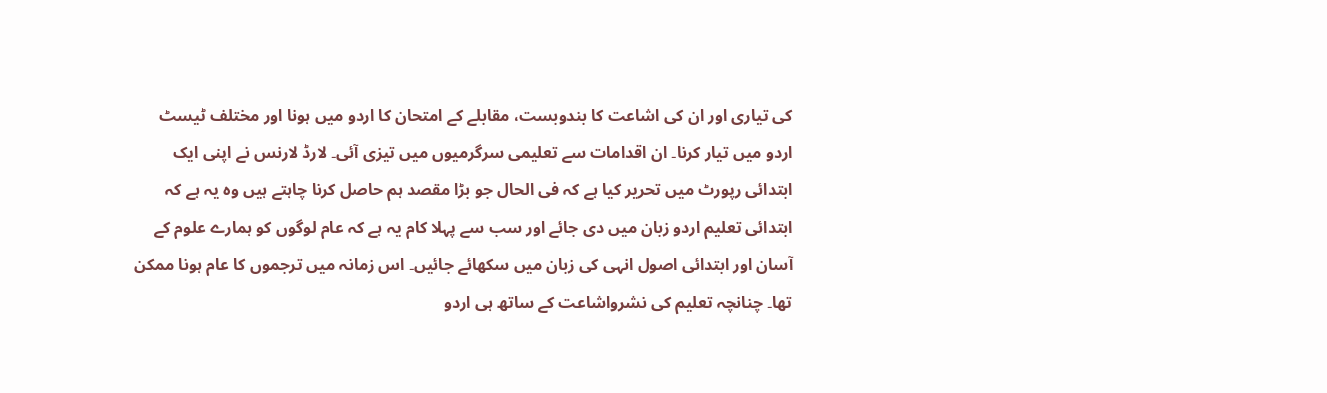کی تیاری اور ان کی اشاعت کا بندوبست، مقابلے کے امتحان کا اردو میں ہونا اور مختلف ٹیسٹ اردو میں تیار کرنا۔ ان اقدامات سے تعلیمی سرگرمیوں میں تیزی آئی۔ لارڈ لارنس نے اپنی ایک ابتدائی رپورٹ میں تحریر کیا ہے کہ فی الحال جو بڑا مقصد ہم حاصل کرنا چاہتے ہیں وہ یہ ہے کہ ابتدائی تعلیم اردو زبان میں دی جائے اور سب سے پہلا کام یہ ہے کہ عام لوگوں کو ہمارے علوم کے آسان اور ابتدائی اصول انہی کی زبان میں سکھائے جائیں۔ اس زمانہ میں ترجموں کا عام ہونا ممکن تھا۔ چنانچہ تعلیم کی نشرواشاعت کے ساتھ ہی اردو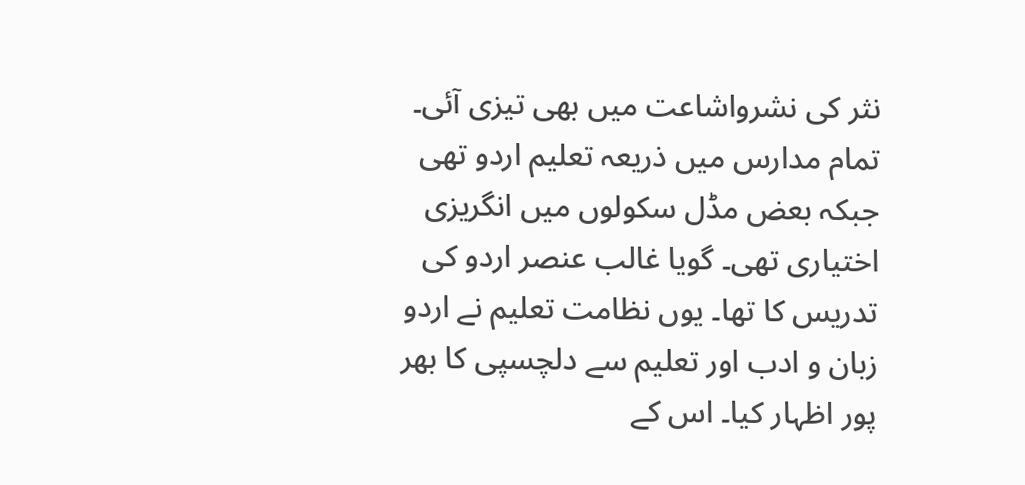نثر کی نشرواشاعت میں بھی تیزی آئی۔ تمام مدارس میں ذریعہ تعلیم اردو تھی جبکہ بعض مڈل سکولوں میں انگریزی اختیاری تھی۔ گویا غالب عنصر اردو کی تدریس کا تھا۔ یوں نظامت تعلیم نے اردو زبان و ادب اور تعلیم سے دلچسپی کا بھر پور اظہار کیا۔ اس کے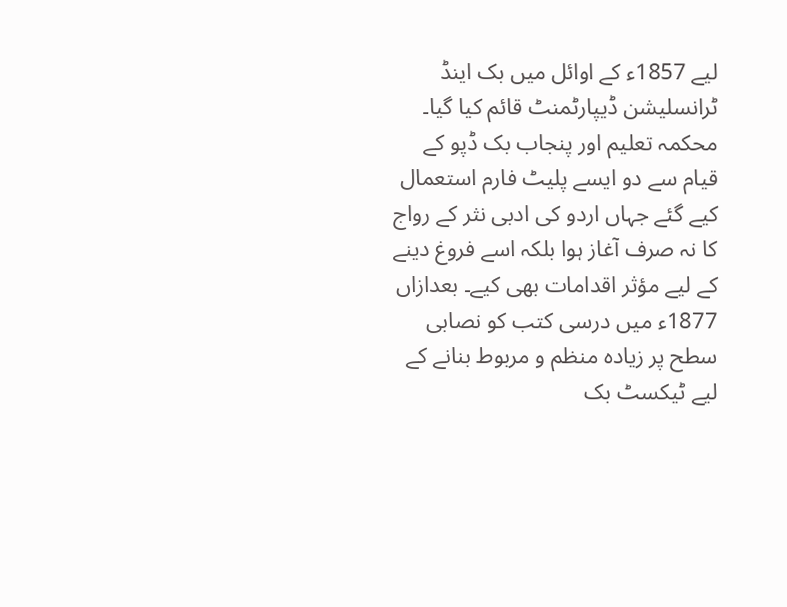لیے 1857ء کے اوائل میں بک اینڈ ٹرانسلیشن ڈیپارٹمنٹ قائم کیا گیا۔ محکمہ تعلیم اور پنجاب بک ڈپو کے قیام سے دو ایسے پلیٹ فارم استعمال کیے گئے جہاں اردو کی ادبی نثر کے رواج کا نہ صرف آغاز ہوا بلکہ اسے فروغ دینے کے لیے مؤثر اقدامات بھی کیے۔ بعدازاں 1877ء میں درسی کتب کو نصابی سطح پر زیادہ منظم و مربوط بنانے کے لیے ٹیکسٹ بک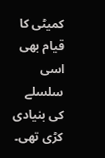کمیٹی کا قیام بھی اسی سلسلے کی بنیادی کڑی تھی۔